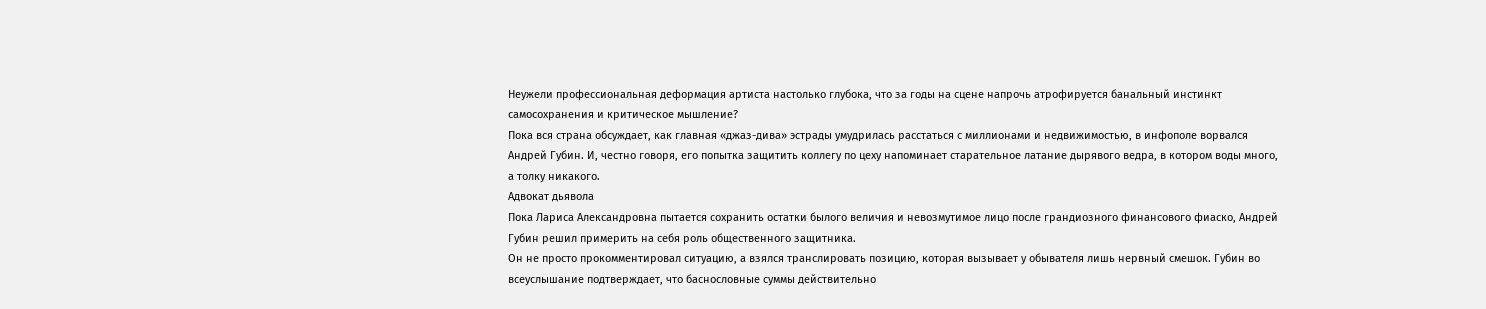Неужели профессиональная деформация артиста настолько глубока, что за годы на сцене напрочь атрофируется банальный инстинкт самосохранения и критическое мышление?
Пока вся страна обсуждает, как главная «джаз-дива» эстрады умудрилась расстаться с миллионами и недвижимостью, в инфополе ворвался Андрей Губин. И, честно говоря, его попытка защитить коллегу по цеху напоминает старательное латание дырявого ведра, в котором воды много, а толку никакого.
Адвокат дьявола
Пока Лариса Александровна пытается сохранить остатки былого величия и невозмутимое лицо после грандиозного финансового фиаско, Андрей Губин решил примерить на себя роль общественного защитника.
Он не просто прокомментировал ситуацию, а взялся транслировать позицию, которая вызывает у обывателя лишь нервный смешок. Губин во всеуслышание подтверждает, что баснословные суммы действительно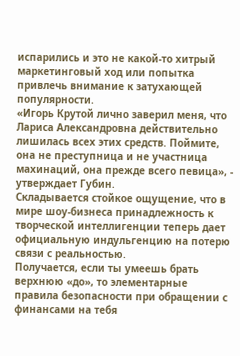испарились и это не какой-то хитрый маркетинговый ход или попытка привлечь внимание к затухающей популярности.
«Игорь Крутой лично заверил меня, что Лариса Александровна действительно лишилась всех этих средств. Поймите, она не преступница и не участница махинаций, она прежде всего певица», - утверждает Губин.
Складывается стойкое ощущение, что в мире шоу-бизнеса принадлежность к творческой интеллигенции теперь дает официальную индульгенцию на потерю связи с реальностью.
Получается, если ты умеешь брать верхнюю «до», то элементарные правила безопасности при обращении с финансами на тебя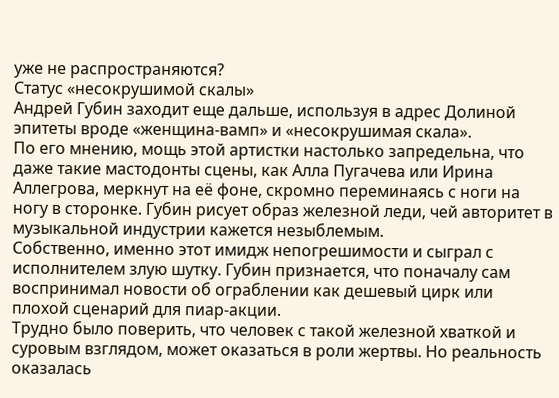уже не распространяются?
Статус «несокрушимой скалы»
Андрей Губин заходит еще дальше, используя в адрес Долиной эпитеты вроде «женщина-вамп» и «несокрушимая скала».
По его мнению, мощь этой артистки настолько запредельна, что даже такие мастодонты сцены, как Алла Пугачева или Ирина Аллегрова, меркнут на её фоне, скромно переминаясь с ноги на ногу в сторонке. Губин рисует образ железной леди, чей авторитет в музыкальной индустрии кажется незыблемым.
Собственно, именно этот имидж непогрешимости и сыграл с исполнителем злую шутку. Губин признается, что поначалу сам воспринимал новости об ограблении как дешевый цирк или плохой сценарий для пиар-акции.
Трудно было поверить, что человек с такой железной хваткой и суровым взглядом, может оказаться в роли жертвы. Но реальность оказалась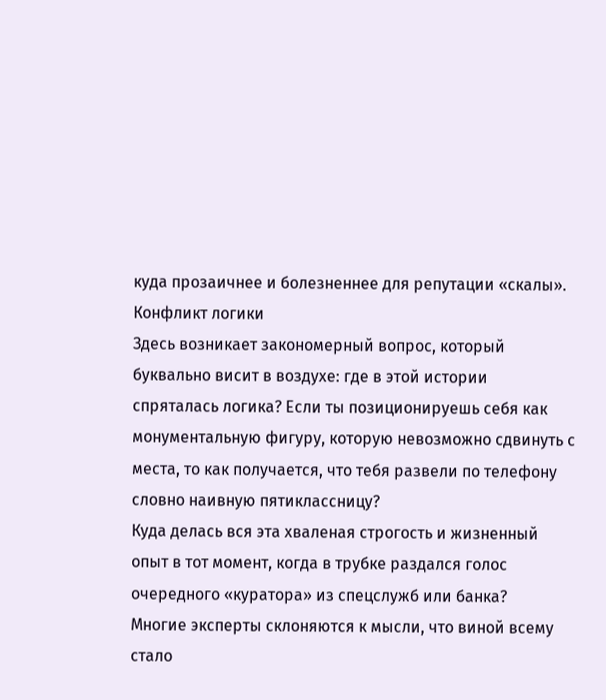куда прозаичнее и болезненнее для репутации «скалы».
Конфликт логики
Здесь возникает закономерный вопрос, который буквально висит в воздухе: где в этой истории спряталась логика? Если ты позиционируешь себя как монументальную фигуру, которую невозможно сдвинуть с места, то как получается, что тебя развели по телефону словно наивную пятиклассницу?
Куда делась вся эта хваленая строгость и жизненный опыт в тот момент, когда в трубке раздался голос очередного «куратора» из спецслужб или банка?
Многие эксперты склоняются к мысли, что виной всему стало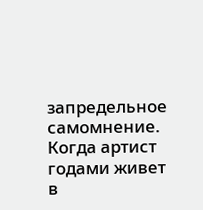запредельное самомнение. Когда артист годами живет в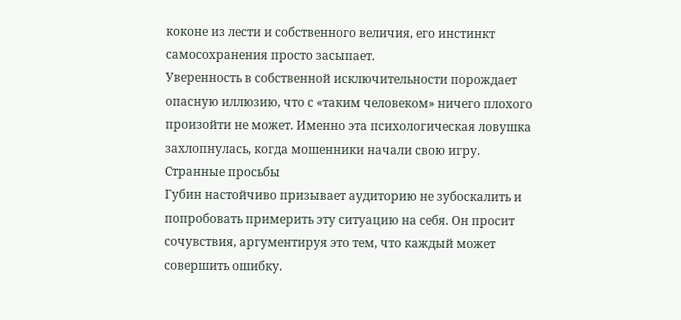коконе из лести и собственного величия, его инстинкт самосохранения просто засыпает.
Уверенность в собственной исключительности порождает опасную иллюзию, что с «таким человеком» ничего плохого произойти не может. Именно эта психологическая ловушка захлопнулась, когда мошенники начали свою игру.
Странные просьбы
Губин настойчиво призывает аудиторию не зубоскалить и попробовать примерить эту ситуацию на себя. Он просит сочувствия, аргументируя это тем, что каждый может совершить ошибку.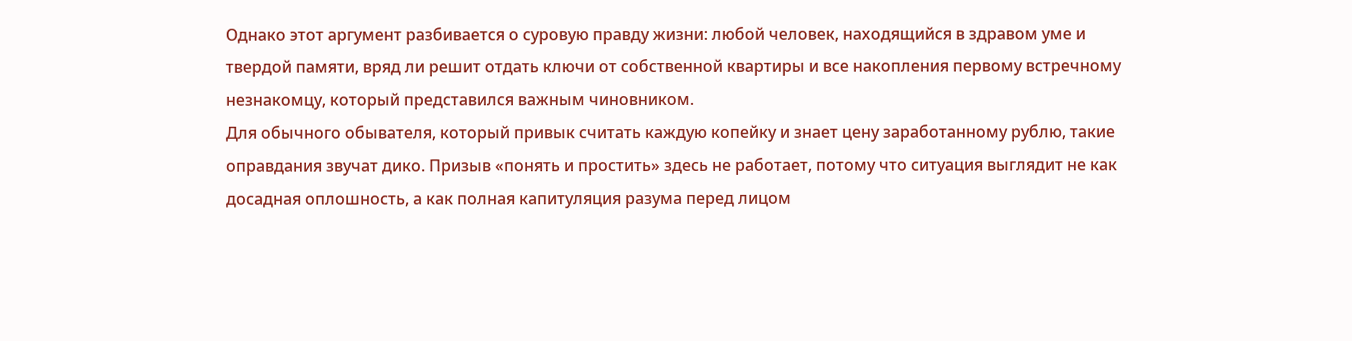Однако этот аргумент разбивается о суровую правду жизни: любой человек, находящийся в здравом уме и твердой памяти, вряд ли решит отдать ключи от собственной квартиры и все накопления первому встречному незнакомцу, который представился важным чиновником.
Для обычного обывателя, который привык считать каждую копейку и знает цену заработанному рублю, такие оправдания звучат дико. Призыв «понять и простить» здесь не работает, потому что ситуация выглядит не как досадная оплошность, а как полная капитуляция разума перед лицом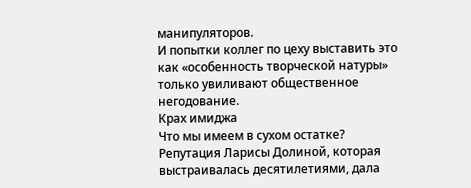манипуляторов.
И попытки коллег по цеху выставить это как «особенность творческой натуры» только увиливают общественное негодование.
Крах имиджа
Что мы имеем в сухом остатке? Репутация Ларисы Долиной, которая выстраивалась десятилетиями, дала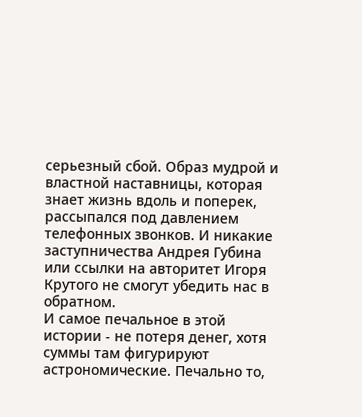серьезный сбой. Образ мудрой и властной наставницы, которая знает жизнь вдоль и поперек, рассыпался под давлением телефонных звонков. И никакие заступничества Андрея Губина или ссылки на авторитет Игоря Крутого не смогут убедить нас в обратном.
И самое печальное в этой истории - не потеря денег, хотя суммы там фигурируют астрономические. Печально то,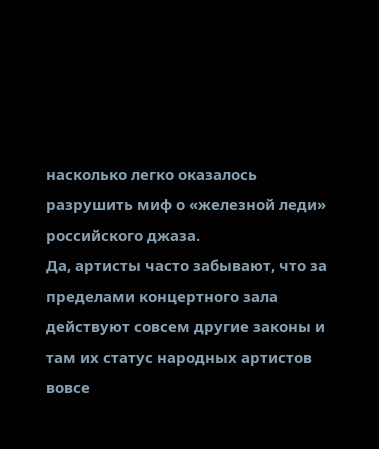насколько легко оказалось разрушить миф о «железной леди» российского джаза.
Да, артисты часто забывают, что за пределами концертного зала действуют совсем другие законы и там их статус народных артистов вовсе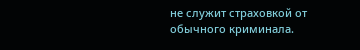не служит страховкой от обычного криминала.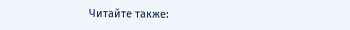Читайте также: